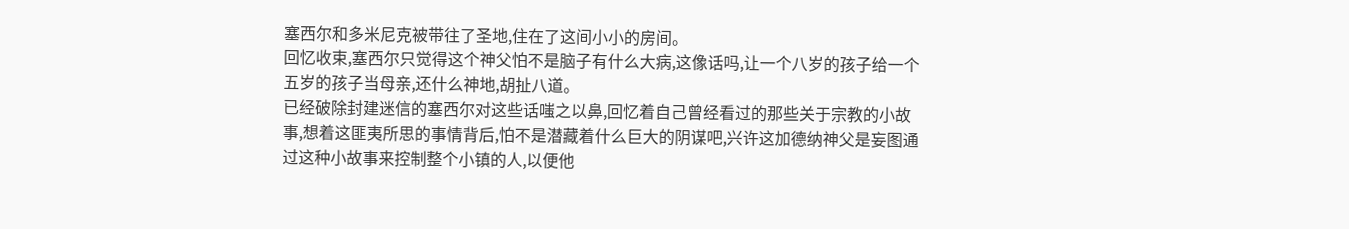塞西尔和多米尼克被带往了圣地,住在了这间小小的房间。
回忆收束,塞西尔只觉得这个神父怕不是脑子有什么大病,这像话吗,让一个八岁的孩子给一个五岁的孩子当母亲,还什么神地,胡扯八道。
已经破除封建迷信的塞西尔对这些话嗤之以鼻,回忆着自己曾经看过的那些关于宗教的小故事,想着这匪夷所思的事情背后,怕不是潜藏着什么巨大的阴谋吧,兴许这加德纳神父是妄图通过这种小故事来控制整个小镇的人,以便他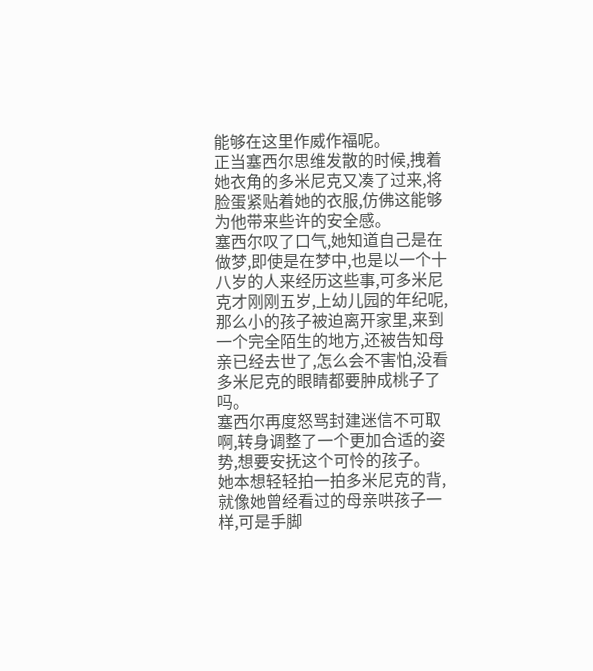能够在这里作威作福呢。
正当塞西尔思维发散的时候,拽着她衣角的多米尼克又凑了过来,将脸蛋紧贴着她的衣服,仿佛这能够为他带来些许的安全感。
塞西尔叹了口气,她知道自己是在做梦,即使是在梦中,也是以一个十八岁的人来经历这些事,可多米尼克才刚刚五岁,上幼儿园的年纪呢,那么小的孩子被迫离开家里,来到一个完全陌生的地方,还被告知母亲已经去世了,怎么会不害怕,没看多米尼克的眼睛都要肿成桃子了吗。
塞西尔再度怒骂封建迷信不可取啊,转身调整了一个更加合适的姿势,想要安抚这个可怜的孩子。
她本想轻轻拍一拍多米尼克的背,就像她曾经看过的母亲哄孩子一样,可是手脚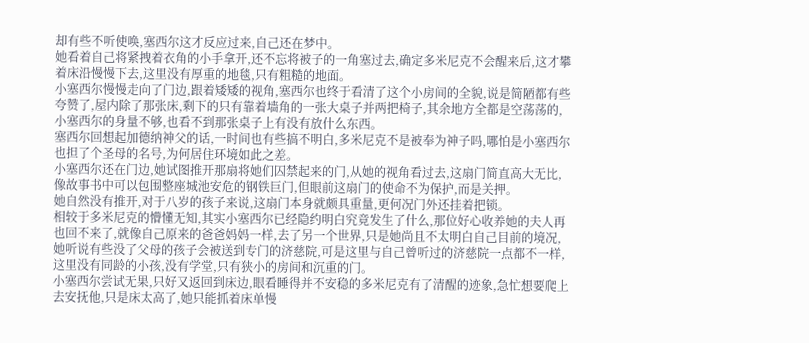却有些不听使唤,塞西尔这才反应过来,自己还在梦中。
她看着自己将紧拽着衣角的小手拿开,还不忘将被子的一角塞过去,确定多米尼克不会醒来后,这才攀着床沿慢慢下去,这里没有厚重的地毯,只有粗糙的地面。
小塞西尔慢慢走向了门边,跟着矮矮的视角,塞西尔也终于看清了这个小房间的全貌,说是简陋都有些夸赞了,屋内除了那张床,剩下的只有靠着墙角的一张大桌子并两把椅子,其余地方全都是空荡荡的,小塞西尔的身量不够,也看不到那张桌子上有没有放什么东西。
塞西尔回想起加德纳神父的话,一时间也有些搞不明白,多米尼克不是被奉为神子吗,哪怕是小塞西尔也担了个圣母的名号,为何居住环境如此之差。
小塞西尔还在门边,她试图推开那扇将她们囚禁起来的门,从她的视角看过去,这扇门简直高大无比,像故事书中可以包围整座城池安危的钢铁巨门,但眼前这扇门的使命不为保护,而是关押。
她自然没有推开,对于八岁的孩子来说,这扇门本身就颇具重量,更何况门外还挂着把锁。
相较于多米尼克的懵懂无知,其实小塞西尔已经隐约明白究竟发生了什么,那位好心收养她的夫人再也回不来了,就像自己原来的爸爸妈妈一样,去了另一个世界,只是她尚且不太明白自己目前的境况,她听说有些没了父母的孩子会被送到专门的济慈院,可是这里与自己曾听过的济慈院一点都不一样,这里没有同龄的小孩,没有学堂,只有狭小的房间和沉重的门。
小塞西尔尝试无果,只好又返回到床边,眼看睡得并不安稳的多米尼克有了清醒的迹象,急忙想要爬上去安抚他,只是床太高了,她只能抓着床单慢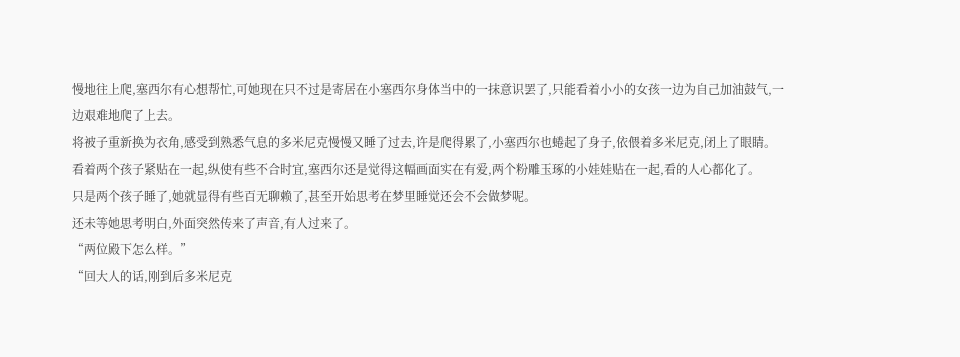慢地往上爬,塞西尔有心想帮忙,可她现在只不过是寄居在小塞西尔身体当中的一抹意识罢了,只能看着小小的女孩一边为自己加油鼓气,一边艰难地爬了上去。
将被子重新换为衣角,感受到熟悉气息的多米尼克慢慢又睡了过去,许是爬得累了,小塞西尔也蜷起了身子,依偎着多米尼克,闭上了眼睛。
看着两个孩子紧贴在一起,纵使有些不合时宜,塞西尔还是觉得这幅画面实在有爱,两个粉雕玉琢的小娃娃贴在一起,看的人心都化了。
只是两个孩子睡了,她就显得有些百无聊赖了,甚至开始思考在梦里睡觉还会不会做梦呢。
还未等她思考明白,外面突然传来了声音,有人过来了。
“两位殿下怎么样。”
“回大人的话,刚到后多米尼克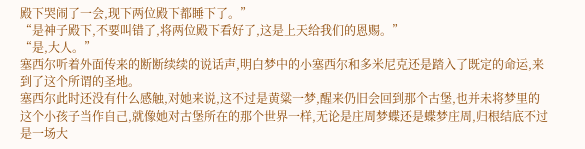殿下哭闹了一会,现下两位殿下都睡下了。”
“是神子殿下,不要叫错了,将两位殿下看好了,这是上天给我们的恩赐。”
“是,大人。”
塞西尔听着外面传来的断断续续的说话声,明白梦中的小塞西尔和多米尼克还是踏入了既定的命运,来到了这个所谓的圣地。
塞西尔此时还没有什么感触,对她来说,这不过是黄粱一梦,醒来仍旧会回到那个古堡,也并未将梦里的这个小孩子当作自己,就像她对古堡所在的那个世界一样,无论是庄周梦蝶还是蝶梦庄周,归根结底不过是一场大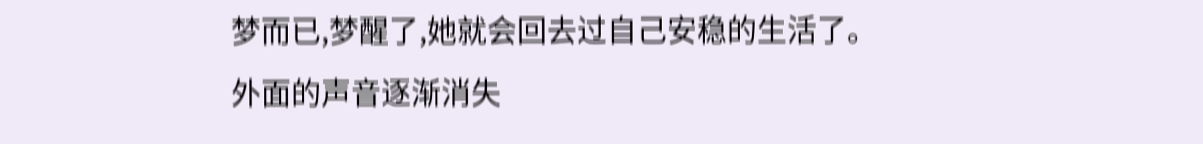梦而已,梦醒了,她就会回去过自己安稳的生活了。
外面的声音逐渐消失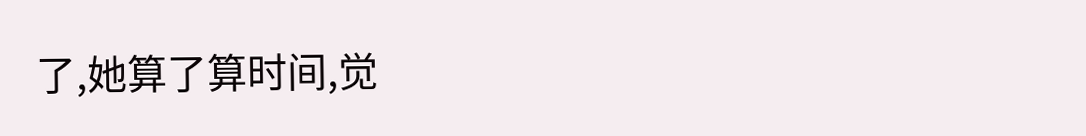了,她算了算时间,觉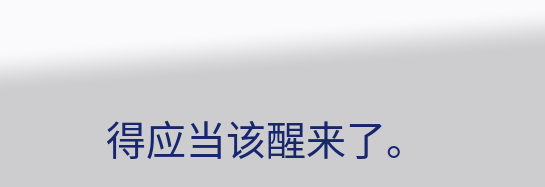得应当该醒来了。